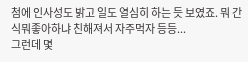첨에 인사성도 밝고 일도 열심히 하는 듯 보였죠. 뭐 간식뭐좋아하냐 친해져서 자주먹자 등등...
그런데 몇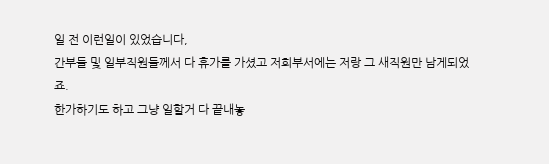일 전 이런일이 있었습니다,
간부들 및 일부직원들께서 다 휴가를 가셨고 저희부서에는 저랑 그 새직원만 남게되었죠.
한가하기도 하고 그냥 일할거 다 끝내놓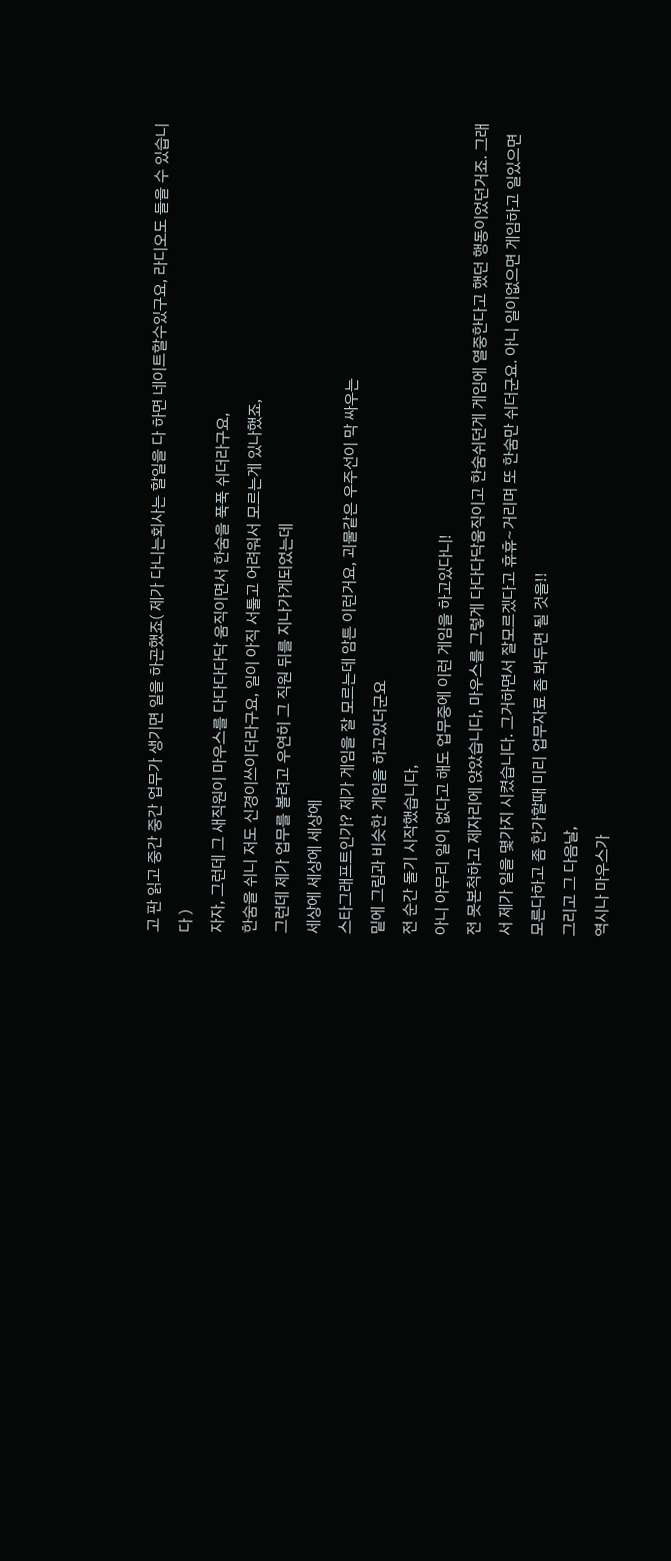고 판 읽고 중간 중간 업무가 생기면 일을 하곤했죠( 제가 다니는회사는 할일을 다 하면 네이트할수있구요, 라디오도 들을 수 있습니다 )
자자, 그런데 그 새직원이 마우스를 다다다다닥 움직이면서 한숨을 푹푹 쉬더라구요,
한숨을 쉬니 저도 신경이쓰이더라구요, 일이 아직 서툴고 어려워서 모르는게 있나했죠,
그런데 제가 업무를 볼려고 우연히 그 직원 뒤를 지나가게되었는데
세상에 세상에 세상에
스타그래프트인가? 제가 게임을 잘 모르는데 암튼 이런거요, 괴물같은 우주선이 막 싸우는
밑에 그림과 비슷한 게임을 하고있더군요
전 순간 돌기 시작했습니다,
아니 아무리 일이 없다고 해도 업무중에 이런 게임을 하고있다니!
전 못본척하고 제자리에 앉았습니다, 마우스를 그렇게 다다다닥움직이고 한숨쉬던게 게임에 열중한다고 했던 행동이었던거죠. 그래서 제가 일을 몇가지 시켰습니다. 그거하면서 잘모르겠다고 휴휴~거리며 또 한숨만 쉬더군요. 아니 일이없으면 게임하고 일있으면 모른다하고 좀 한가할때 미리 업무자료 좀 봐두면 될 것을!!
그리고 그 다음날,
역시나 마우스가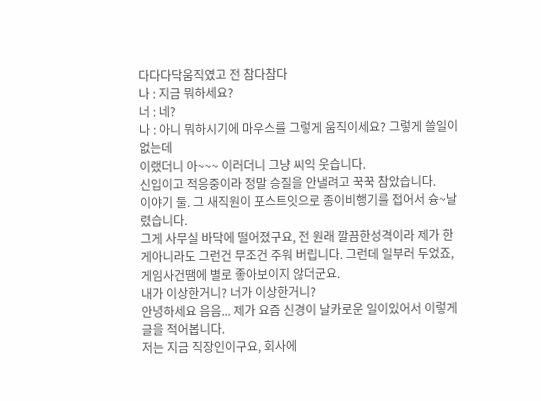다다다닥움직였고 전 참다참다
나 : 지금 뭐하세요?
너 : 네?
나 : 아니 뭐하시기에 마우스를 그렇게 움직이세요? 그렇게 쓸일이없는데
이랬더니 아~~~ 이러더니 그냥 씨익 웃습니다.
신입이고 적응중이라 정말 승질을 안낼려고 꾹꾹 참았습니다.
이야기 둘. 그 새직원이 포스트잇으로 종이비행기를 접어서 슝~날렸습니다.
그게 사무실 바닥에 떨어졌구요, 전 원래 깔끔한성격이라 제가 한게아니라도 그런건 무조건 주워 버립니다. 그런데 일부러 두었죠, 게임사건땜에 별로 좋아보이지 않더군요.
내가 이상한거니? 너가 이상한거니?
안녕하세요 음음... 제가 요즘 신경이 날카로운 일이있어서 이렇게 글을 적어봅니다.
저는 지금 직장인이구요, 회사에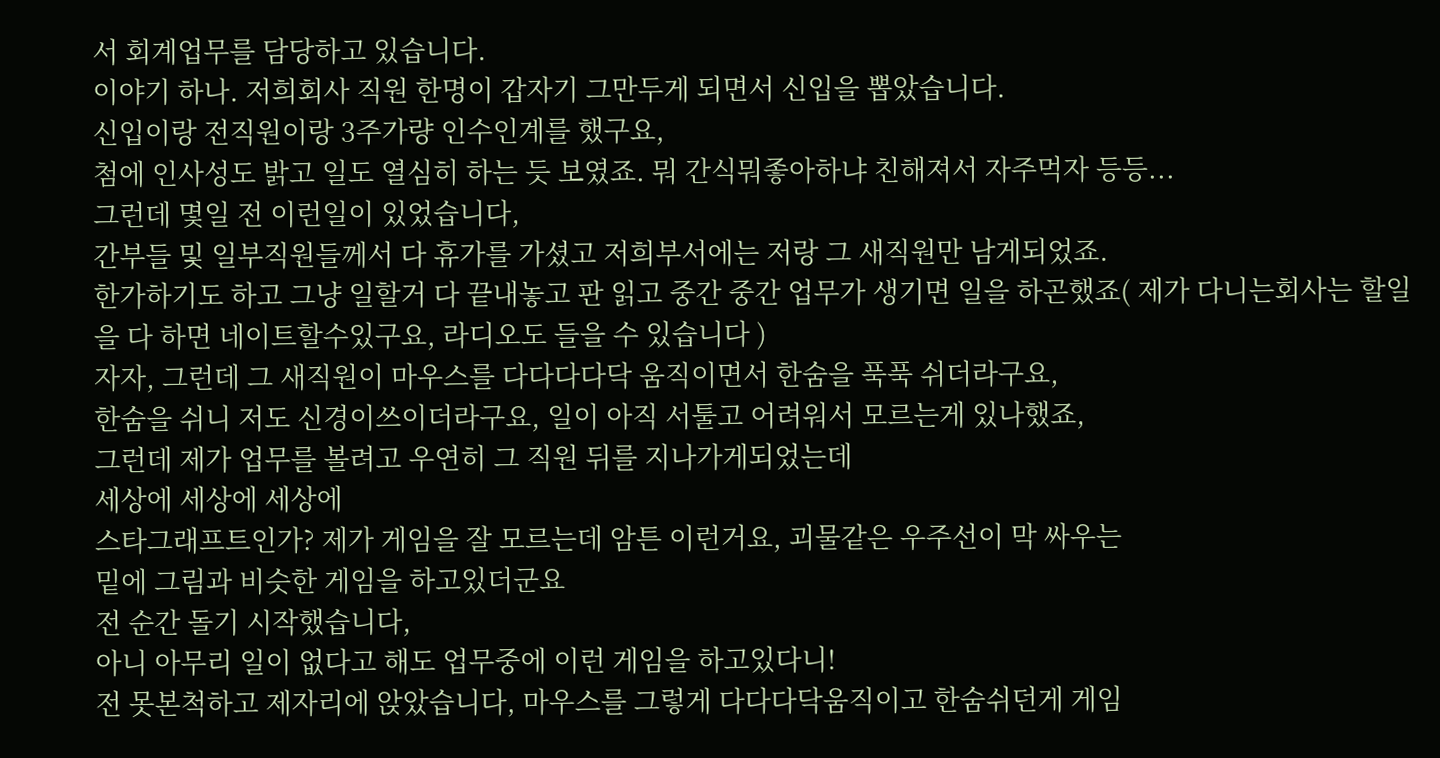서 회계업무를 담당하고 있습니다.
이야기 하나. 저희회사 직원 한명이 갑자기 그만두게 되면서 신입을 뽑았습니다.
신입이랑 전직원이랑 3주가량 인수인계를 했구요,
첨에 인사성도 밝고 일도 열심히 하는 듯 보였죠. 뭐 간식뭐좋아하냐 친해져서 자주먹자 등등...
그런데 몇일 전 이런일이 있었습니다,
간부들 및 일부직원들께서 다 휴가를 가셨고 저희부서에는 저랑 그 새직원만 남게되었죠.
한가하기도 하고 그냥 일할거 다 끝내놓고 판 읽고 중간 중간 업무가 생기면 일을 하곤했죠( 제가 다니는회사는 할일을 다 하면 네이트할수있구요, 라디오도 들을 수 있습니다 )
자자, 그런데 그 새직원이 마우스를 다다다다닥 움직이면서 한숨을 푹푹 쉬더라구요,
한숨을 쉬니 저도 신경이쓰이더라구요, 일이 아직 서툴고 어려워서 모르는게 있나했죠,
그런데 제가 업무를 볼려고 우연히 그 직원 뒤를 지나가게되었는데
세상에 세상에 세상에
스타그래프트인가? 제가 게임을 잘 모르는데 암튼 이런거요, 괴물같은 우주선이 막 싸우는
밑에 그림과 비슷한 게임을 하고있더군요
전 순간 돌기 시작했습니다,
아니 아무리 일이 없다고 해도 업무중에 이런 게임을 하고있다니!
전 못본척하고 제자리에 앉았습니다, 마우스를 그렇게 다다다닥움직이고 한숨쉬던게 게임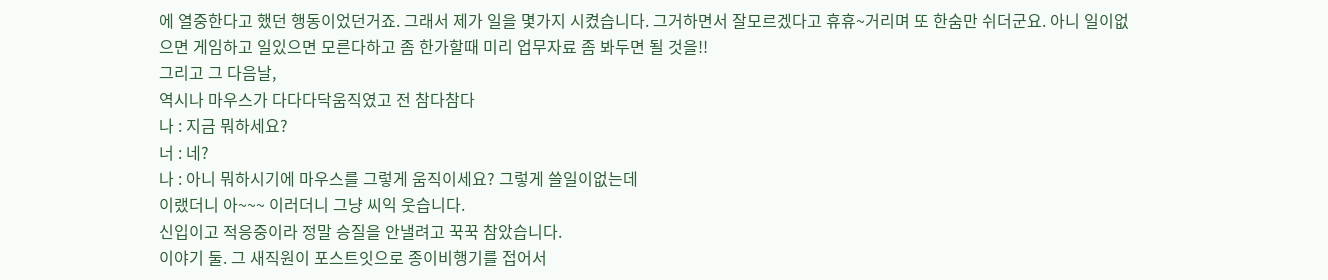에 열중한다고 했던 행동이었던거죠. 그래서 제가 일을 몇가지 시켰습니다. 그거하면서 잘모르겠다고 휴휴~거리며 또 한숨만 쉬더군요. 아니 일이없으면 게임하고 일있으면 모른다하고 좀 한가할때 미리 업무자료 좀 봐두면 될 것을!!
그리고 그 다음날,
역시나 마우스가 다다다닥움직였고 전 참다참다
나 : 지금 뭐하세요?
너 : 네?
나 : 아니 뭐하시기에 마우스를 그렇게 움직이세요? 그렇게 쓸일이없는데
이랬더니 아~~~ 이러더니 그냥 씨익 웃습니다.
신입이고 적응중이라 정말 승질을 안낼려고 꾹꾹 참았습니다.
이야기 둘. 그 새직원이 포스트잇으로 종이비행기를 접어서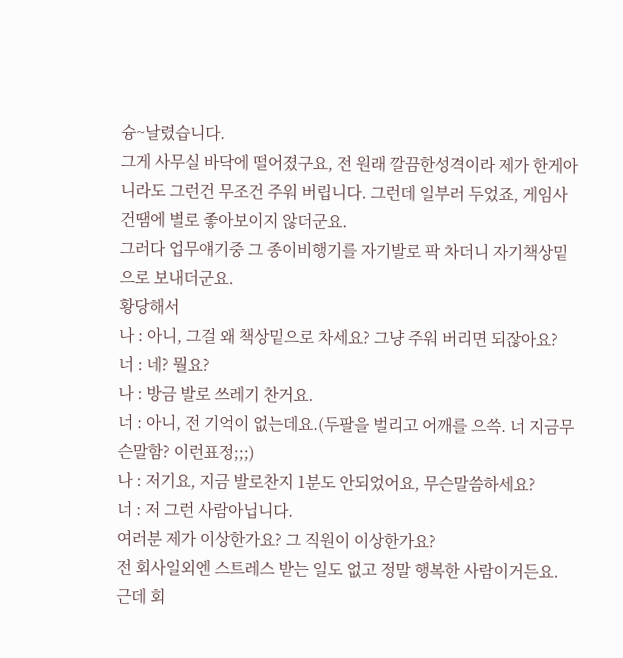슝~날렸습니다.
그게 사무실 바닥에 떨어졌구요, 전 원래 깔끔한성격이라 제가 한게아니라도 그런건 무조건 주워 버립니다. 그런데 일부러 두었죠, 게임사건땜에 별로 좋아보이지 않더군요.
그러다 업무얘기중 그 종이비행기를 자기발로 팍 차더니 자기책상밑으로 보내더군요.
황당해서
나 : 아니, 그걸 왜 책상밑으로 차세요? 그냥 주워 버리면 되잖아요?
너 : 네? 뭘요?
나 : 방금 발로 쓰레기 찬거요.
너 : 아니, 전 기억이 없는데요.(두팔을 벌리고 어깨를 으쓱. 너 지금무슨말함? 이런표정;;;)
나 : 저기요, 지금 발로찬지 1분도 안되었어요, 무슨말씀하세요?
너 : 저 그런 사람아닙니다.
여러분 제가 이상한가요? 그 직원이 이상한가요?
전 회사일외엔 스트레스 받는 일도 없고 정말 행복한 사람이거든요.
근데 회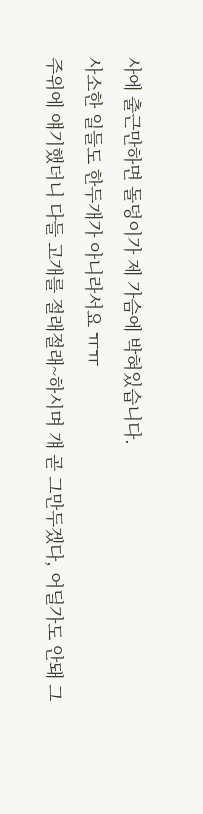사에 출근만하면 돌덩이가 제 가슴에 박혀있습니다.
사소한 일들도 한두개가 아니라서요 ㅠㅠ
주위에 얘기했더니 다들 고개를 절래절래~하시며 걔 곧 그만두겠다, 어딜가도 안돼 그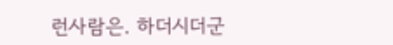런사람은. 하더시더군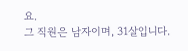요.
그 직원은 남자이며, 31살입니다.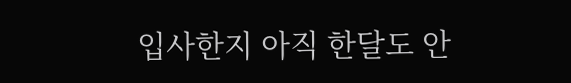입사한지 아직 한달도 안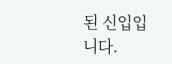된 신입입니다.